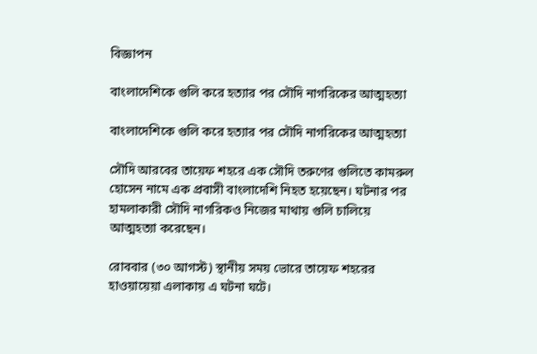বিজ্ঞাপন

বাংলাদেশিকে গুলি করে হত্যার পর সৌদি নাগরিকের আত্মহত্যা

বাংলাদেশিকে গুলি করে হত্যার পর সৌদি নাগরিকের আত্মহত্যা

সৌদি আরবের তায়েফ শহরে এক সৌদি তরুণের গুলিতে কামরুল হোসেন নামে এক প্রবাসী বাংলাদেশি নিহত হয়েছেন। ঘটনার পর হামলাকারী সৌদি নাগরিকও নিজের মাথায় গুলি চালিয়ে আত্মহত্যা করেছেন।

রোববার (৩০ আগস্ট) স্থানীয় সময় ভোরে তায়েফ শহরের হাওয়ায়েয়া এলাকায় এ ঘটনা ঘটে।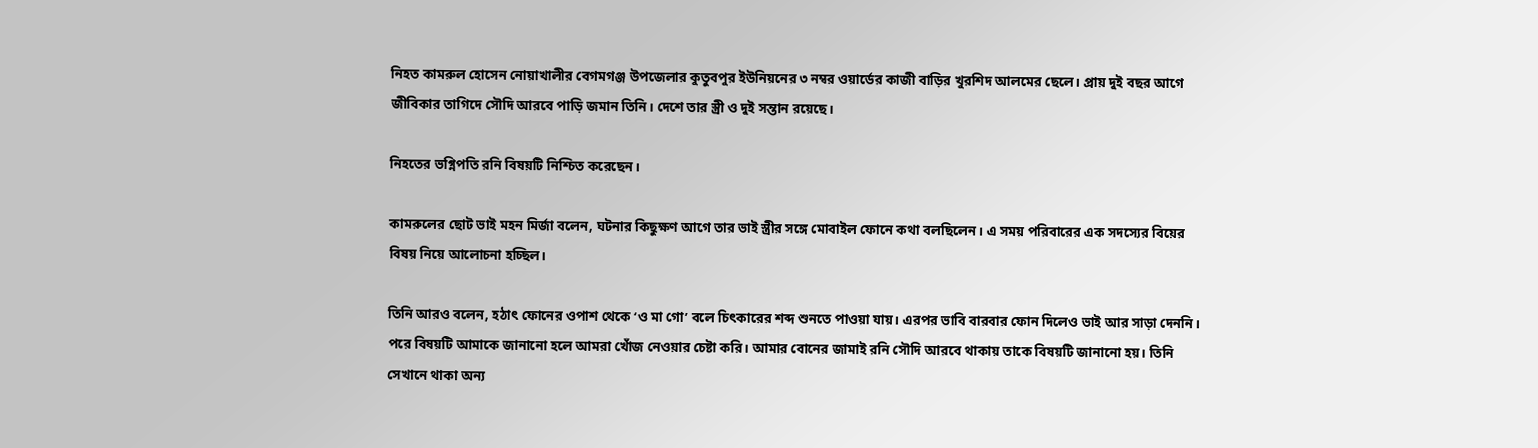নিহত কামরুল হোসেন নোয়াখালীর বেগমগঞ্জ উপজেলার কুতুবপুর ইউনিয়নের ৩ নম্বর ওয়ার্ডের কাজী বাড়ির খুরশিদ আলমের ছেলে। প্রায় দুই বছর আগে জীবিকার তাগিদে সৌদি আরবে পাড়ি জমান তিনি। দেশে তার স্ত্রী ও দুই সন্তান রয়েছে।

নিহতের ভগ্নিপতি রনি বিষয়টি নিশ্চিত করেছেন।

কামরুলের ছোট ভাই মহন মির্জা বলেন, ঘটনার কিছুক্ষণ আগে তার ভাই স্ত্রীর সঙ্গে মোবাইল ফোনে কথা বলছিলেন। এ সময় পরিবারের এক সদস্যের বিয়ের বিষয় নিয়ে আলোচনা হচ্ছিল।

তিনি আরও বলেন, হঠাৎ ফোনের ওপাশ থেকে ‘ও মা গো’ বলে চিৎকারের শব্দ শুনতে পাওয়া যায়। এরপর ভাবি বারবার ফোন দিলেও ভাই আর সাড়া দেননি। পরে বিষয়টি আমাকে জানানো হলে আমরা খোঁজ নেওয়ার চেষ্টা করি। আমার বোনের জামাই রনি সৌদি আরবে থাকায় তাকে বিষয়টি জানানো হয়। তিনি সেখানে থাকা অন্য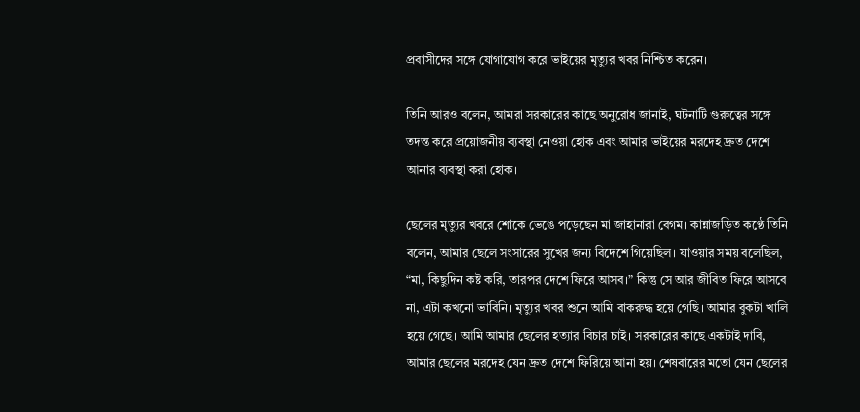প্রবাসীদের সঙ্গে যোগাযোগ করে ভাইয়ের মৃত্যুর খবর নিশ্চিত করেন।

তিনি আরও বলেন, আমরা সরকারের কাছে অনুরোধ জানাই, ঘটনাটি গুরুত্বের সঙ্গে তদন্ত করে প্রয়োজনীয় ব্যবস্থা নেওয়া হোক এবং আমার ভাইয়ের মরদেহ দ্রুত দেশে আনার ব্যবস্থা করা হোক।

ছেলের মৃত্যুর খবরে শোকে ভেঙে পড়েছেন মা জাহানারা বেগম। কান্নাজড়িত কণ্ঠে তিনি বলেন, আমার ছেলে সংসারের সুখের জন্য বিদেশে গিয়েছিল। যাওয়ার সময় বলেছিল, “মা, কিছুদিন কষ্ট করি, তারপর দেশে ফিরে আসব।” কিন্তু সে আর জীবিত ফিরে আসবে না, এটা কখনো ভাবিনি। মৃত্যুর খবর শুনে আমি বাকরুদ্ধ হয়ে গেছি। আমার বুকটা খালি হয়ে গেছে। আমি আমার ছেলের হত্যার বিচার চাই। সরকারের কাছে একটাই দাবি, আমার ছেলের মরদেহ যেন দ্রুত দেশে ফিরিয়ে আনা হয়। শেষবারের মতো যেন ছেলের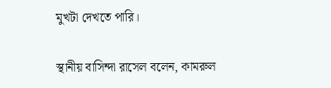মুখটা দেখতে পারি।

স্থানীয় বাসিন্দা রাসেল বলেন, কামরুল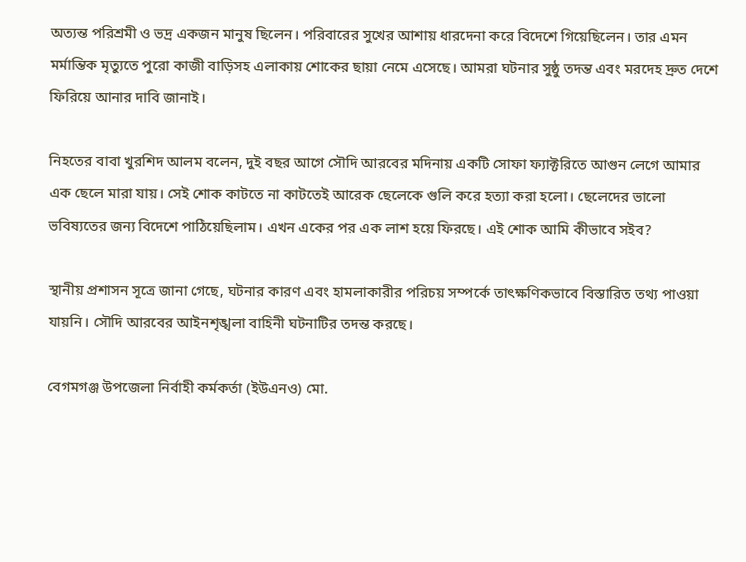অত্যন্ত পরিশ্রমী ও ভদ্র একজন মানুষ ছিলেন। পরিবারের সুখের আশায় ধারদেনা করে বিদেশে গিয়েছিলেন। তার এমন মর্মান্তিক মৃত্যুতে পুরো কাজী বাড়িসহ এলাকায় শোকের ছায়া নেমে এসেছে। আমরা ঘটনার সুষ্ঠু তদন্ত এবং মরদেহ দ্রুত দেশে ফিরিয়ে আনার দাবি জানাই।

নিহতের বাবা খুরশিদ আলম বলেন, দুই বছর আগে সৌদি আরবের মদিনায় একটি সোফা ফ্যাক্টরিতে আগুন লেগে আমার এক ছেলে মারা যায়। সেই শোক কাটতে না কাটতেই আরেক ছেলেকে গুলি করে হত্যা করা হলো। ছেলেদের ভালো ভবিষ্যতের জন্য বিদেশে পাঠিয়েছিলাম। এখন একের পর এক লাশ হয়ে ফিরছে। এই শোক আমি কীভাবে সইব?

স্থানীয় প্রশাসন সূত্রে জানা গেছে, ঘটনার কারণ এবং হামলাকারীর পরিচয় সম্পর্কে তাৎক্ষণিকভাবে বিস্তারিত তথ্য পাওয়া যায়নি। সৌদি আরবের আইনশৃঙ্খলা বাহিনী ঘটনাটির তদন্ত করছে।

বেগমগঞ্জ উপজেলা নির্বাহী কর্মকর্তা (ইউএনও) মো.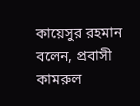কায়েসুর রহমান বলেন, প্রবাসী কামরুল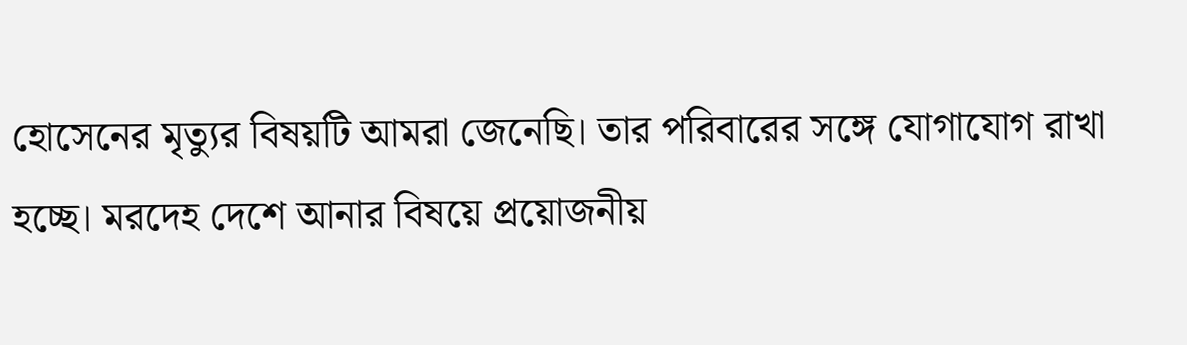হোসেনের মৃত্যুর বিষয়টি আমরা জেনেছি। তার পরিবারের সঙ্গে যোগাযোগ রাখা হচ্ছে। মরদেহ দেশে আনার বিষয়ে প্রয়োজনীয়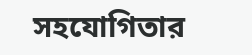সহযোগিতার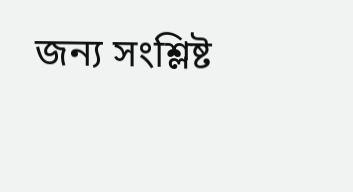জন্য সংশ্লিষ্ট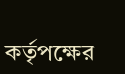কর্তৃপক্ষের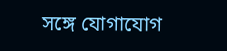সঙ্গে যোগাযোগ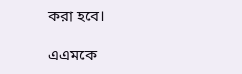করা হবে।

এএমকে